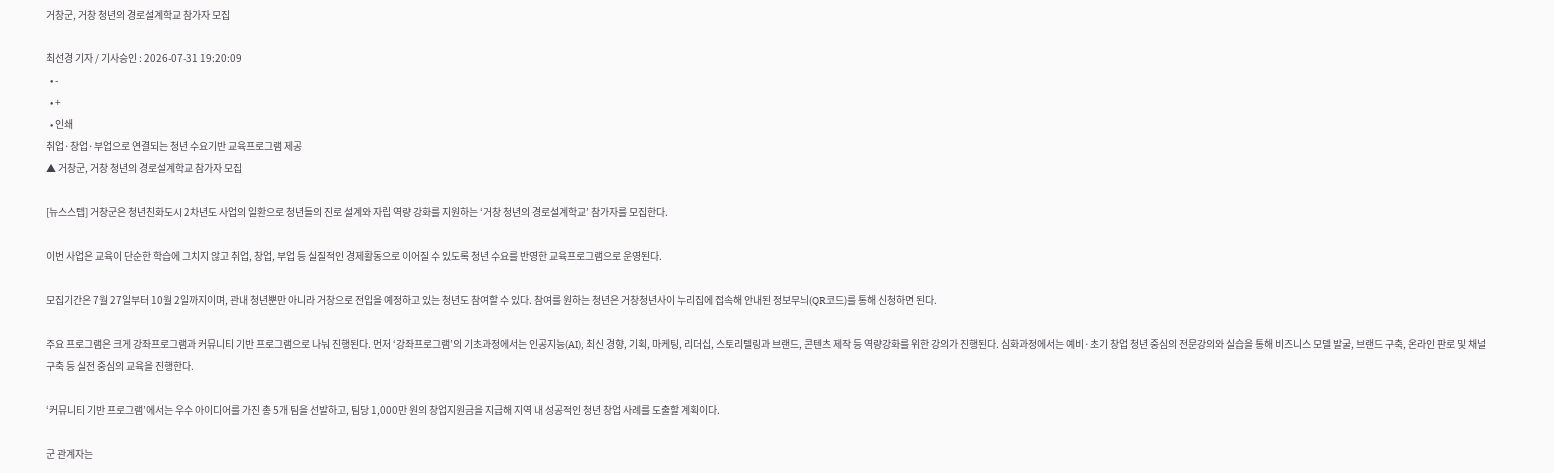거창군, 거창 청년의 경로설계학교 참가자 모집

최선경 기자 / 기사승인 : 2026-07-31 19:20:09
  • -
  • +
  • 인쇄
취업·창업·부업으로 연결되는 청년 수요기반 교육프로그램 제공
▲ 거창군, 거창 청년의 경로설계학교 참가자 모집

[뉴스스텝] 거창군은 청년친화도시 2차년도 사업의 일환으로 청년들의 진로 설계와 자립 역량 강화를 지원하는 ‘거창 청년의 경로설계학교’ 참가자를 모집한다.

이번 사업은 교육이 단순한 학습에 그치지 않고 취업, 창업, 부업 등 실질적인 경제활동으로 이어질 수 있도록 청년 수요를 반영한 교육프로그램으로 운영된다.

모집기간은 7월 27일부터 10월 2일까지이며, 관내 청년뿐만 아니라 거창으로 전입을 예정하고 있는 청년도 참여할 수 있다. 참여를 원하는 청년은 거창청년사이 누리집에 접속해 안내된 정보무늬(QR코드)를 통해 신청하면 된다.

주요 프로그램은 크게 강좌프로그램과 커뮤니티 기반 프로그램으로 나눠 진행된다. 먼저 ‘강좌프로그램’의 기초과정에서는 인공지능(AI), 최신 경향, 기획, 마케팅, 리더십, 스토리텔링과 브랜드, 콘텐츠 제작 등 역량강화를 위한 강의가 진행된다. 심화과정에서는 예비·초기 창업 청년 중심의 전문강의와 실습을 통해 비즈니스 모델 발굴, 브랜드 구축, 온라인 판로 및 채널 구축 등 실전 중심의 교육을 진행한다.

‘커뮤니티 기반 프로그램’에서는 우수 아이디어를 가진 총 5개 팀을 선발하고, 팀당 1,000만 원의 창업지원금을 지급해 지역 내 성공적인 청년 창업 사례를 도출할 계획이다.

군 관계자는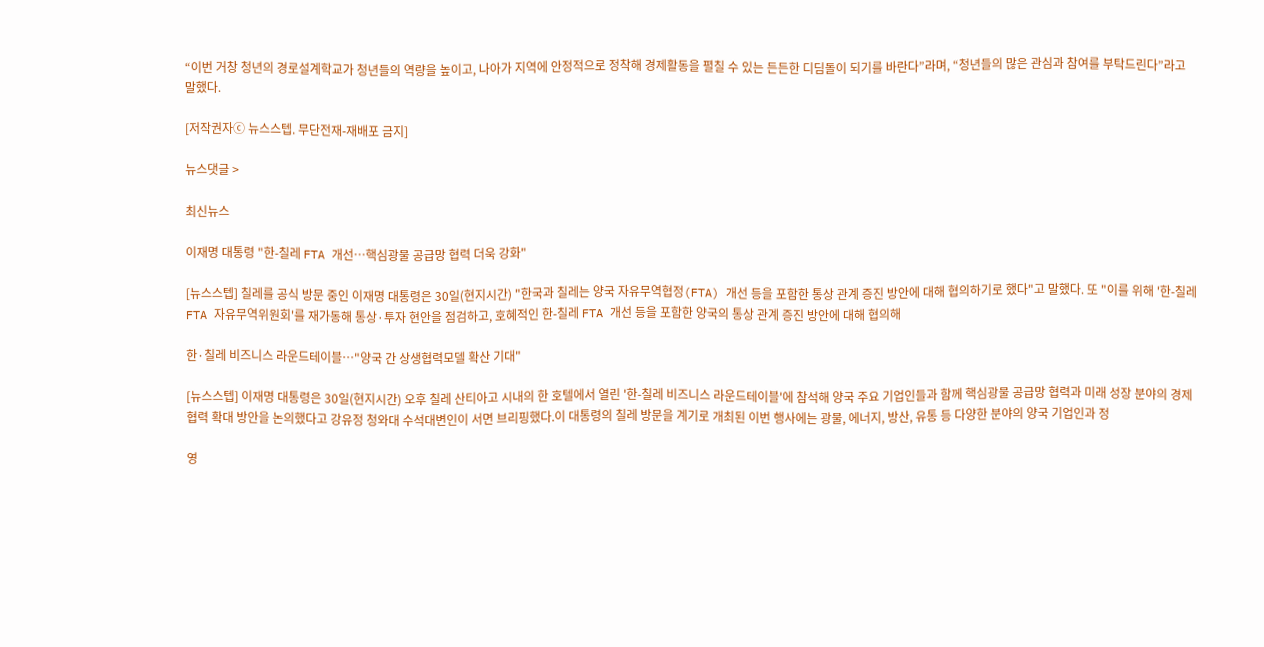“이번 거창 청년의 경로설계학교가 청년들의 역량을 높이고, 나아가 지역에 안정적으로 정착해 경제활동을 펼칠 수 있는 든든한 디딤돌이 되기를 바란다”라며, “청년들의 많은 관심과 참여를 부탁드린다”라고 말했다.

[저작권자ⓒ 뉴스스텝. 무단전재-재배포 금지]

뉴스댓글 >

최신뉴스

이재명 대통령 "한-칠레 FTA 개선…핵심광물 공급망 협력 더욱 강화"

[뉴스스텝] 칠레를 공식 방문 중인 이재명 대통령은 30일(현지시간) "한국과 칠레는 양국 자유무역협정(FTA) 개선 등을 포함한 통상 관계 증진 방안에 대해 협의하기로 했다"고 말했다. 또 "이를 위해 '한-칠레 FTA 자유무역위원회'를 재가동해 통상·투자 현안을 점검하고, 호혜적인 한-칠레 FTA 개선 등을 포함한 양국의 통상 관계 증진 방안에 대해 협의해

한·칠레 비즈니스 라운드테이블…"양국 간 상생협력모델 확산 기대"

[뉴스스텝] 이재명 대통령은 30일(현지시간) 오후 칠레 산티아고 시내의 한 호텔에서 열린 '한-칠레 비즈니스 라운드테이블'에 참석해 양국 주요 기업인들과 함께 핵심광물 공급망 협력과 미래 성장 분야의 경제협력 확대 방안을 논의했다고 강유정 청와대 수석대변인이 서면 브리핑했다.이 대통령의 칠레 방문을 계기로 개최된 이번 행사에는 광물, 에너지, 방산, 유통 등 다양한 분야의 양국 기업인과 정

영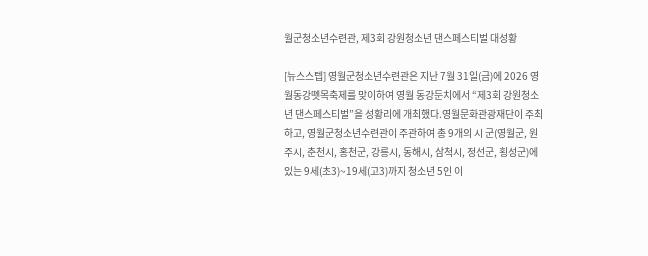월군청소년수련관, 제3회 강원청소년 댄스페스티벌 대성황

[뉴스스텝] 영월군청소년수련관은 지난 7월 31일(금)에 2026 영월동강똇목축제를 맞이하여 영월 동강둔치에서 “제3회 강원청소년 댄스페스티벌”을 성황리에 개최했다.영월문화관광재단이 주최하고, 영월군청소년수련관이 주관하여 총 9개의 시 군(영월군, 원주시, 춘천시, 홍천군, 강릉시, 동해시, 삼척시, 정선군, 횡성군)에 있는 9세(초3)~19세(고3)까지 청소년 5인 이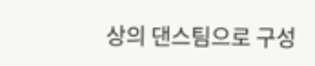상의 댄스팀으로 구성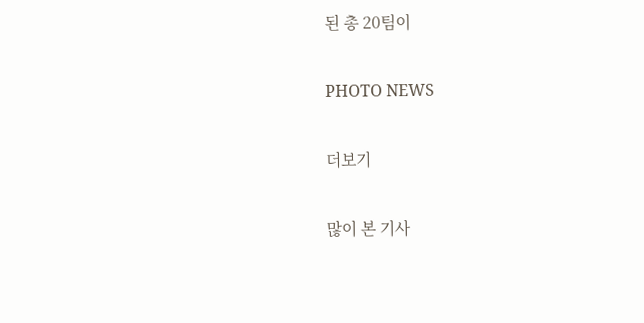된 총 20팀이

PHOTO NEWS

더보기

많이 본 기사